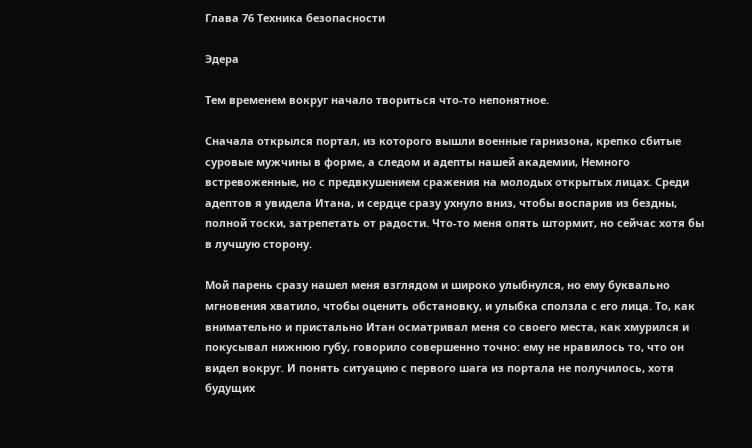Глава 76 Техника безопасности

Эдера

Тем временем вокруг начало твориться что-то непонятное.

Сначала открылся портал, из которого вышли военные гарнизона, крепко сбитые суровые мужчины в форме, а следом и адепты нашей академии, Немного встревоженные, но с предвкушением сражения на молодых открытых лицах. Среди адептов я увидела Итана, и сердце сразу ухнуло вниз, чтобы воспарив из бездны, полной тоски, затрепетать от радости. Что-то меня опять штормит, но сейчас хотя бы в лучшую сторону.

Мой парень сразу нашел меня взглядом и широко улыбнулся, но ему буквально мгновения хватило, чтобы оценить обстановку, и улыбка сползла с его лица. То, как внимательно и пристально Итан осматривал меня со своего места, как хмурился и покусывал нижнюю губу, говорило совершенно точно: ему не нравилось то, что он видел вокруг. И понять ситуацию с первого шага из портала не получилось, хотя будущих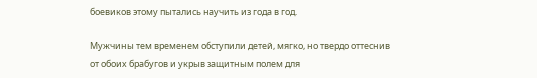боевиков этому пытались научить из года в год.

Мужчины тем временем обступили детей, мягко, но твердо оттеснив от обоих брабугов и укрыв защитным полем для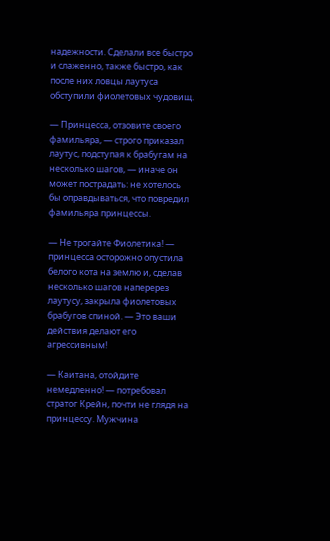надежности. Сделали все быстро и слаженно, также быстро, как после них ловцы лаутуса обступили фиолетовых чудовищ.

— Принцесса, отзовите своего фамильяра, — строго приказал лаутус, подступая к брабугам на несколько шагов, — иначе он может пострадать: не хотелось бы оправдываться, что повредил фамильяра принцессы.

— Не трогайте Фиолетика! — принцесса осторожно опустила белого кота на землю и, сделав несколько шагов наперерез лаутусу, закрыла фиолетовых брабугов спиной. — Это ваши действия делают его агрессивным!

— Каитана, отойдите немедленно! — потребовал стратог Крейн, почти не глядя на принцессу. Мужчина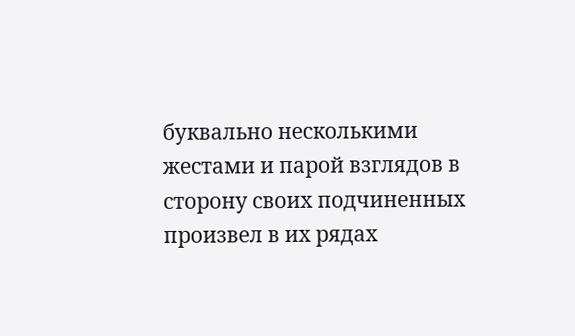буквально несколькими жестами и парой взглядов в сторону своих подчиненных произвел в их рядах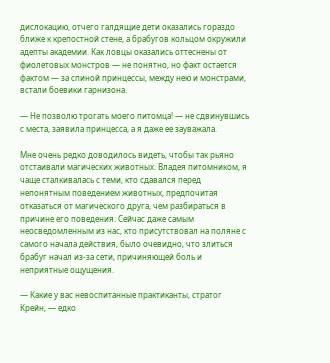дислокацию, отчего галдящие дети оказались гораздо ближе к крепостной стене, а брабугов кольцом окружили адепты академии. Как ловцы оказались оттеснены от фиолетовых монстров — не понятно, но факт остается фактом — за спиной принцессы, между нею и монстрами, встали боевики гарнизона.

— Не позволю трогать моего питомца! — не сдвинувшись с места, заявила принцесса, а я даже ее зауважала.

Мне очень редко доводилось видеть, чтобы так рьяно отстаивали магических животных. Владея питомником, я чаще сталкивалась с теми, кто сдавался перед непонятным поведением животных, предпочитая отказаться от магического друга, чем разбираться в причине его поведения. Сейчас даже самым неосведомленным из нас, кто присутствовал на поляне с самого начала действия, было очевидно, что злиться брабуг начал из-за сети, причиняющей боль и неприятные ощущения.

— Какие у вас невоспитанные практиканты, стратог Крейн, — едко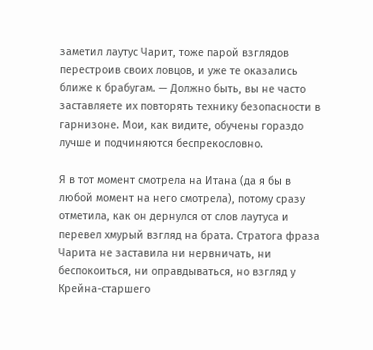заметил лаутус Чарит, тоже парой взглядов перестроив своих ловцов, и уже те оказались ближе к брабугам. — Должно быть, вы не часто заставляете их повторять технику безопасности в гарнизоне. Мои, как видите, обучены гораздо лучше и подчиняются беспрекословно.

Я в тот момент смотрела на Итана (да я бы в любой момент на него смотрела), потому сразу отметила, как он дернулся от слов лаутуса и перевел хмурый взгляд на брата. Стратога фраза Чарита не заставила ни нервничать, ни беспокоиться, ни оправдываться, но взгляд у Крейна-старшего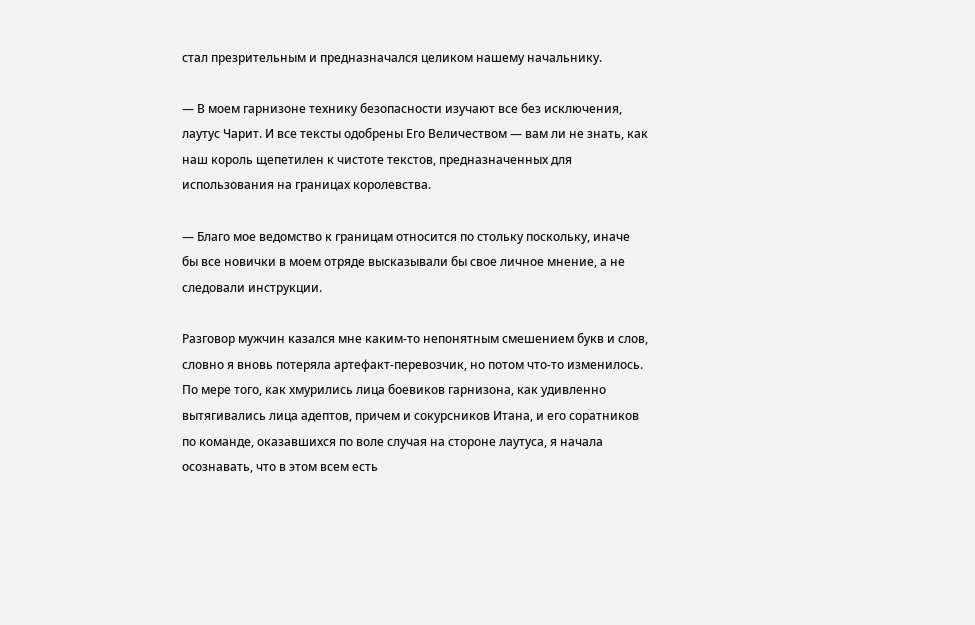стал презрительным и предназначался целиком нашему начальнику.

— В моем гарнизоне технику безопасности изучают все без исключения, лаутус Чарит. И все тексты одобрены Его Величеством — вам ли не знать, как наш король щепетилен к чистоте текстов, предназначенных для использования на границах королевства.

— Благо мое ведомство к границам относится по стольку поскольку, иначе бы все новички в моем отряде высказывали бы свое личное мнение, а не следовали инструкции.

Разговор мужчин казался мне каким-то непонятным смешением букв и слов, словно я вновь потеряла артефакт-перевозчик, но потом что-то изменилось. По мере того, как хмурились лица боевиков гарнизона, как удивленно вытягивались лица адептов, причем и сокурсников Итана, и его соратников по команде, оказавшихся по воле случая на стороне лаутуса, я начала осознавать, что в этом всем есть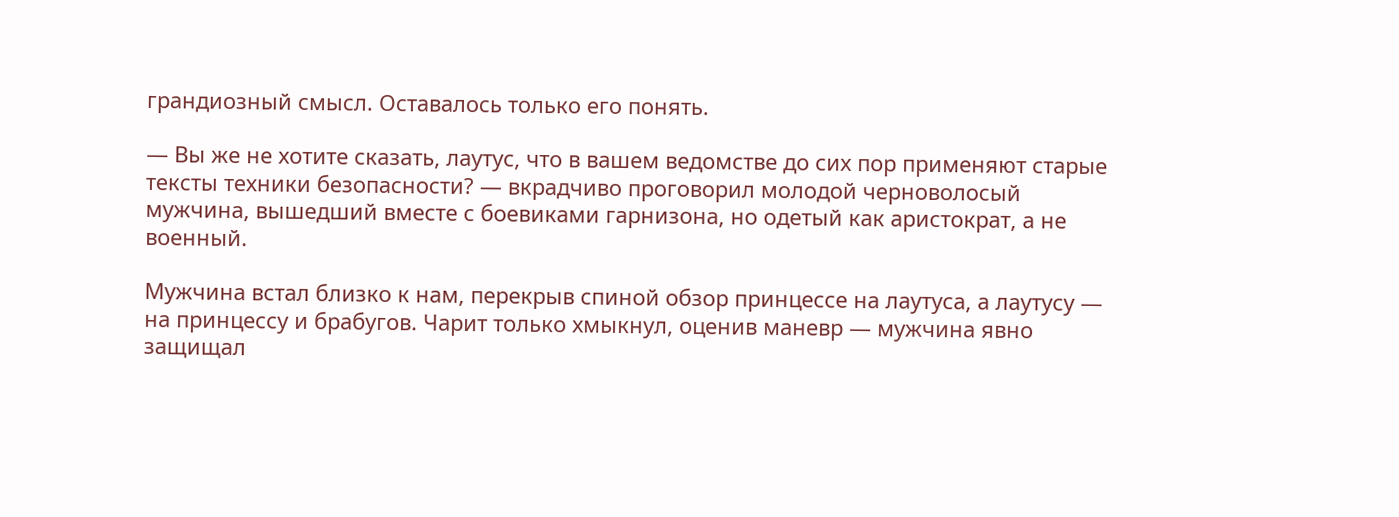грандиозный смысл. Оставалось только его понять.

— Вы же не хотите сказать, лаутус, что в вашем ведомстве до сих пор применяют старые тексты техники безопасности? — вкрадчиво проговорил молодой черноволосый мужчина, вышедший вместе с боевиками гарнизона, но одетый как аристократ, а не военный.

Мужчина встал близко к нам, перекрыв спиной обзор принцессе на лаутуса, а лаутусу — на принцессу и брабугов. Чарит только хмыкнул, оценив маневр — мужчина явно защищал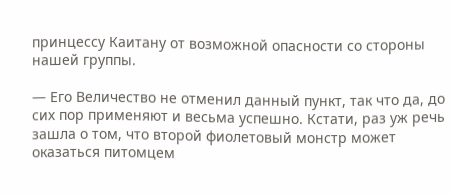принцессу Каитану от возможной опасности со стороны нашей группы.

— Его Величество не отменил данный пункт, так что да, до сих пор применяют и весьма успешно. Кстати, раз уж речь зашла о том, что второй фиолетовый монстр может оказаться питомцем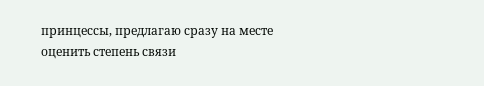принцессы, предлагаю сразу на месте оценить степень связи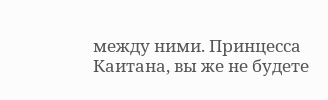между ними. Принцесса Каитана, вы же не будете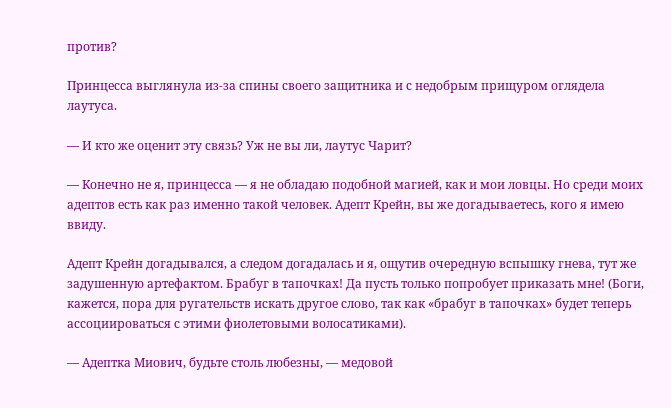против?

Принцесса выглянула из-за спины своего защитника и с недобрым прищуром оглядела лаутуса.

— И кто же оценит эту связь? Уж не вы ли, лаутус Чарит?

— Конечно не я, принцесса — я не обладаю подобной магией, как и мои ловцы. Но среди моих адептов есть как раз именно такой человек. Адепт Крейн, вы же догадываетесь, кого я имею ввиду.

Адепт Крейн догадывался, а следом догадалась и я, ощутив очередную вспышку гнева, тут же задушенную артефактом. Брабуг в тапочках! Да пусть только попробует приказать мне! (Боги, кажется, пора для ругательств искать другое слово, так как «брабуг в тапочках» будет теперь ассоциироваться с этими фиолетовыми волосатиками).

— Адептка Миович, будьте столь любезны, — медовой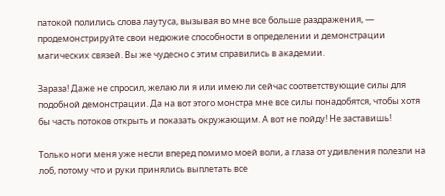патокой полились слова лаутуса, вызывая во мне все больше раздражения, — продемонстрируйте свои недюжие способности в определении и демонстрации магических связей. Вы же чудесно с этим справились в академии.

Зараза! Даже не спросил, желаю ли я или имею ли сейчас соответствующие силы для подобной демонстрации. Да на вот этого монстра мне все силы понадобятся, чтобы хотя бы часть потоков открыть и показать окружающим. А вот не пойду! Не заставишь!

Только ноги меня уже несли вперед помимо моей воли, а глаза от удивления полезли на лоб, потому что и руки принялись выплетать все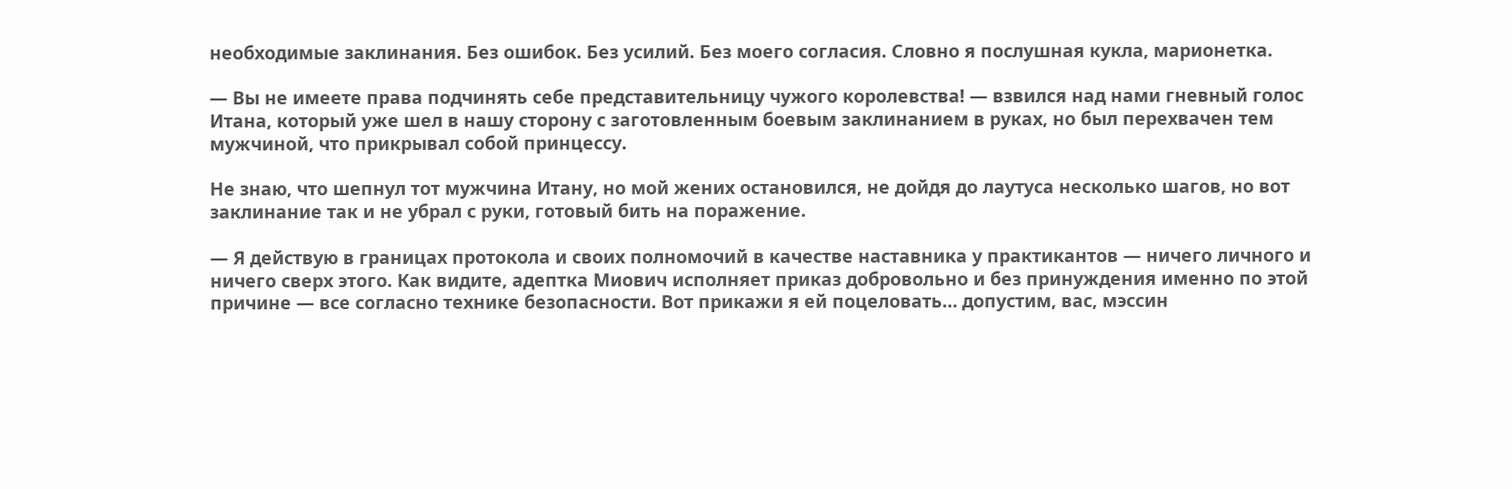необходимые заклинания. Без ошибок. Без усилий. Без моего согласия. Словно я послушная кукла, марионетка.

— Вы не имеете права подчинять себе представительницу чужого королевства! — взвился над нами гневный голос Итана, который уже шел в нашу сторону с заготовленным боевым заклинанием в руках, но был перехвачен тем мужчиной, что прикрывал собой принцессу.

Не знаю, что шепнул тот мужчина Итану, но мой жених остановился, не дойдя до лаутуса несколько шагов, но вот заклинание так и не убрал с руки, готовый бить на поражение.

— Я действую в границах протокола и своих полномочий в качестве наставника у практикантов — ничего личного и ничего сверх этого. Как видите, адептка Миович исполняет приказ добровольно и без принуждения именно по этой причине — все согласно технике безопасности. Вот прикажи я ей поцеловать… допустим, вас, мэссин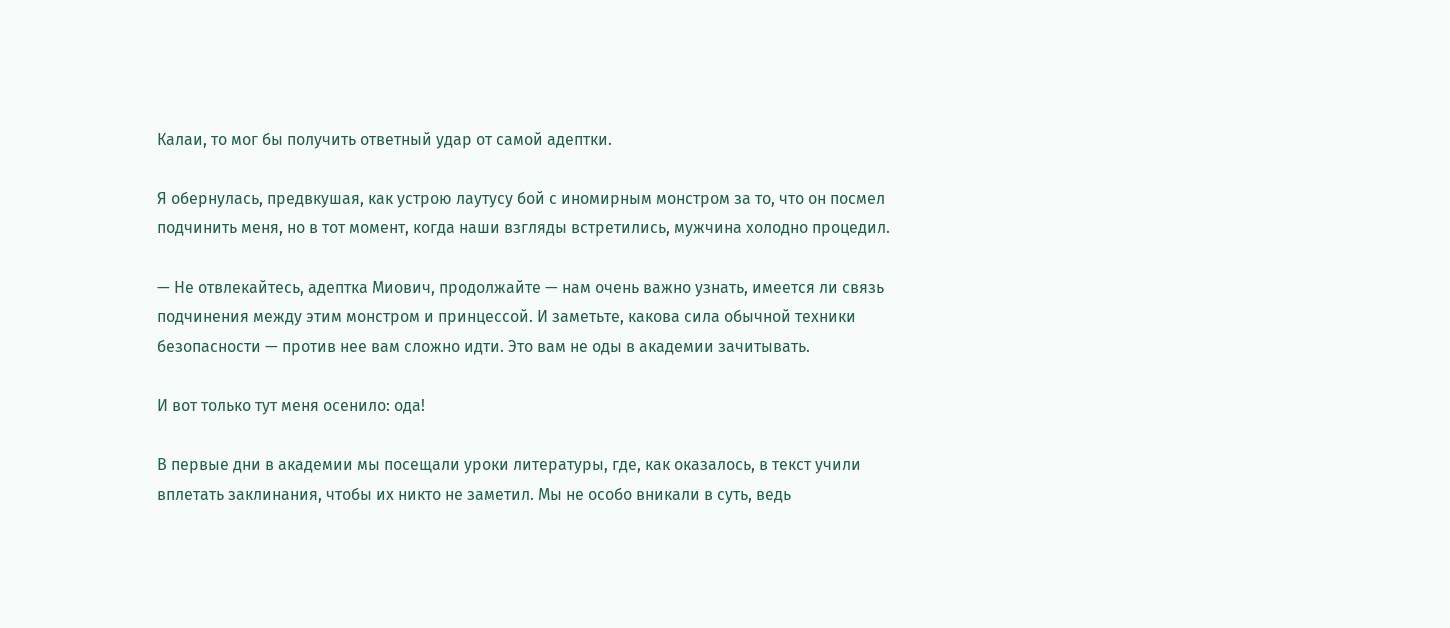Калаи, то мог бы получить ответный удар от самой адептки.

Я обернулась, предвкушая, как устрою лаутусу бой с иномирным монстром за то, что он посмел подчинить меня, но в тот момент, когда наши взгляды встретились, мужчина холодно процедил.

— Не отвлекайтесь, адептка Миович, продолжайте — нам очень важно узнать, имеется ли связь подчинения между этим монстром и принцессой. И заметьте, какова сила обычной техники безопасности — против нее вам сложно идти. Это вам не оды в академии зачитывать.

И вот только тут меня осенило: ода!

В первые дни в академии мы посещали уроки литературы, где, как оказалось, в текст учили вплетать заклинания, чтобы их никто не заметил. Мы не особо вникали в суть, ведь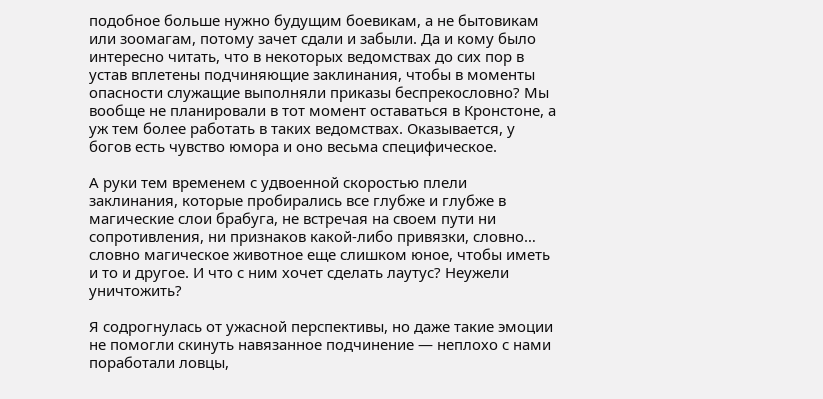подобное больше нужно будущим боевикам, а не бытовикам или зоомагам, потому зачет сдали и забыли. Да и кому было интересно читать, что в некоторых ведомствах до сих пор в устав вплетены подчиняющие заклинания, чтобы в моменты опасности служащие выполняли приказы беспрекословно? Мы вообще не планировали в тот момент оставаться в Кронстоне, а уж тем более работать в таких ведомствах. Оказывается, у богов есть чувство юмора и оно весьма специфическое.

А руки тем временем с удвоенной скоростью плели заклинания, которые пробирались все глубже и глубже в магические слои брабуга, не встречая на своем пути ни сопротивления, ни признаков какой-либо привязки, словно… словно магическое животное еще слишком юное, чтобы иметь и то и другое. И что с ним хочет сделать лаутус? Неужели уничтожить?

Я содрогнулась от ужасной перспективы, но даже такие эмоции не помогли скинуть навязанное подчинение — неплохо с нами поработали ловцы,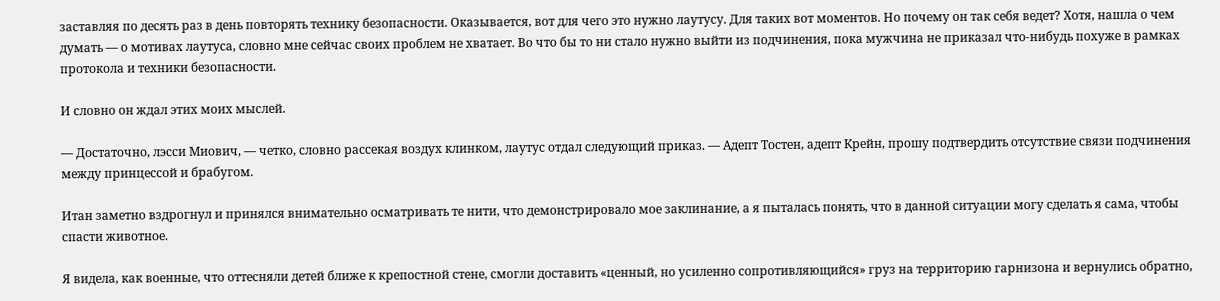заставляя по десять раз в день повторять технику безопасности. Оказывается, вот для чего это нужно лаутусу. Для таких вот моментов. Но почему он так себя ведет? Хотя, нашла о чем думать — о мотивах лаутуса, словно мне сейчас своих проблем не хватает. Во что бы то ни стало нужно выйти из подчинения, пока мужчина не приказал что-нибудь похуже в рамках протокола и техники безопасности.

И словно он ждал этих моих мыслей.

— Достаточно, лэсси Миович, — четко, словно рассекая воздух клинком, лаутус отдал следующий приказ. — Адепт Тостен, адепт Крейн, прошу подтвердить отсутствие связи подчинения между принцессой и брабугом.

Итан заметно вздрогнул и принялся внимательно осматривать те нити, что демонстрировало мое заклинание, а я пыталась понять, что в данной ситуации могу сделать я сама, чтобы спасти животное.

Я видела, как военные, что оттесняли детей ближе к крепостной стене, смогли доставить «ценный, но усиленно сопротивляющийся» груз на территорию гарнизона и вернулись обратно,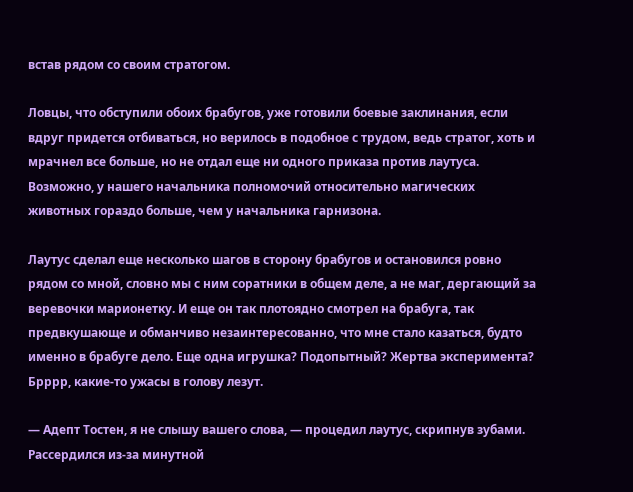встав рядом со своим стратогом.

Ловцы, что обступили обоих брабугов, уже готовили боевые заклинания, если вдруг придется отбиваться, но верилось в подобное с трудом, ведь стратог, хоть и мрачнел все больше, но не отдал еще ни одного приказа против лаутуса. Возможно, у нашего начальника полномочий относительно магических животных гораздо больше, чем у начальника гарнизона.

Лаутус сделал еще несколько шагов в сторону брабугов и остановился ровно рядом со мной, словно мы с ним соратники в общем деле, а не маг, дергающий за веревочки марионетку. И еще он так плотоядно смотрел на брабуга, так предвкушающе и обманчиво незаинтересованно, что мне стало казаться, будто именно в брабуге дело. Еще одна игрушка? Подопытный? Жертва эксперимента? Брррр, какие-то ужасы в голову лезут.

— Адепт Тостен, я не слышу вашего слова, — процедил лаутус, скрипнув зубами. Рассердился из-за минутной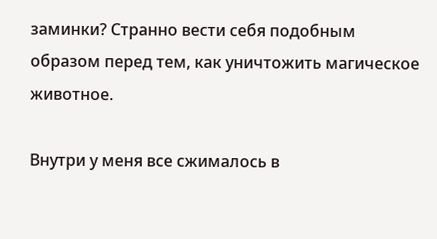заминки? Странно вести себя подобным образом перед тем, как уничтожить магическое животное.

Внутри у меня все сжималось в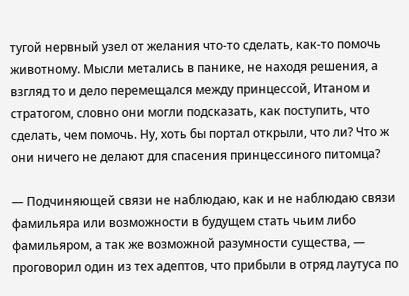тугой нервный узел от желания что-то сделать, как-то помочь животному. Мысли метались в панике, не находя решения, а взгляд то и дело перемещался между принцессой, Итаном и стратогом, словно они могли подсказать, как поступить, что сделать, чем помочь. Ну, хоть бы портал открыли, что ли? Что ж они ничего не делают для спасения принцессиного питомца?

— Подчиняющей связи не наблюдаю, как и не наблюдаю связи фамильяра или возможности в будущем стать чьим либо фамильяром, а так же возможной разумности существа, — проговорил один из тех адептов, что прибыли в отряд лаутуса по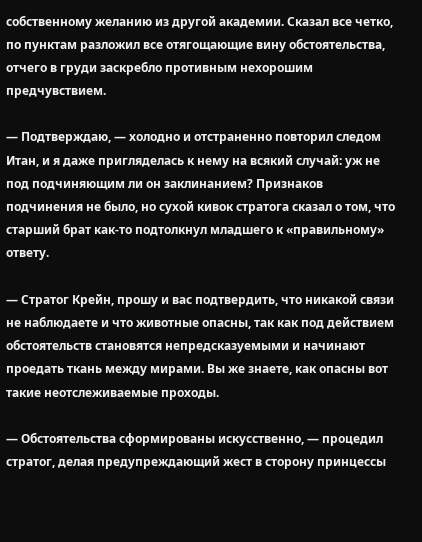собственному желанию из другой академии. Сказал все четко, по пунктам разложил все отягощающие вину обстоятельства, отчего в груди заскребло противным нехорошим предчувствием.

— Подтверждаю, — холодно и отстраненно повторил следом Итан, и я даже пригляделась к нему на всякий случай: уж не под подчиняющим ли он заклинанием? Признаков подчинения не было, но сухой кивок стратога сказал о том, что старший брат как-то подтолкнул младшего к «правильному» ответу.

— Стратог Крейн, прошу и вас подтвердить, что никакой связи не наблюдаете и что животные опасны, так как под действием обстоятельств становятся непредсказуемыми и начинают проедать ткань между мирами. Вы же знаете, как опасны вот такие неотслеживаемые проходы.

— Обстоятельства сформированы искусственно, — процедил стратог, делая предупреждающий жест в сторону принцессы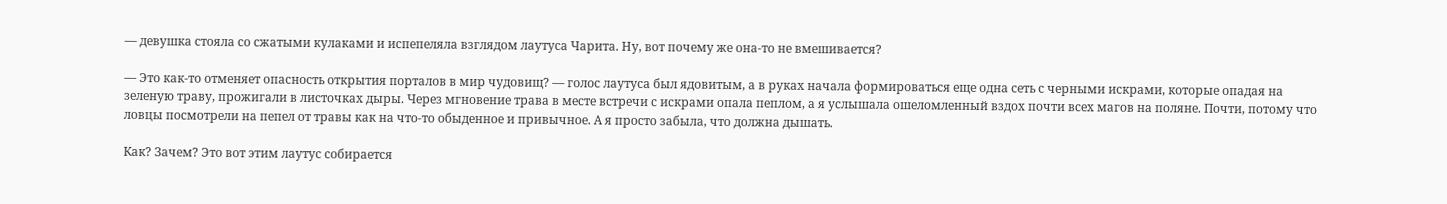— девушка стояла со сжатыми кулаками и испепеляла взглядом лаутуса Чарита. Ну, вот почему же она-то не вмешивается?

— Это как-то отменяет опасность открытия порталов в мир чудовищ? — голос лаутуса был ядовитым, а в руках начала формироваться еще одна сеть с черными искрами, которые опадая на зеленую траву, прожигали в листочках дыры. Через мгновение трава в месте встречи с искрами опала пеплом, а я услышала ошеломленный вздох почти всех магов на поляне. Почти, потому что ловцы посмотрели на пепел от травы как на что-то обыденное и привычное. А я просто забыла, что должна дышать.

Как? Зачем? Это вот этим лаутус собирается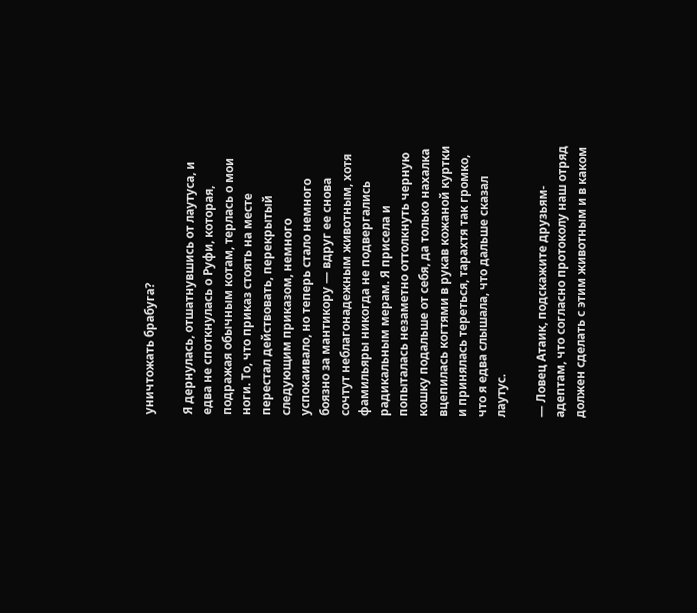уничтожать брабуга?

Я дернулась, отшатнувшись от лаутуса, и едва не споткнулась о Руфи, которая, подражая обычным котам, терлась о мои ноги. То, что приказ стоять на месте перестал действовать, перекрытый следующим приказом, немного успокаивало, но теперь стало немного боязно за мантикору — вдруг ее снова сочтут неблагонадежным животным, хотя фамильяры никогда не подвергались радикальным мерам. Я присела и попыталась незаметно оттолкнуть черную кошку подальше от себя, да только нахалка вцепилась когтями в рукав кожаной куртки и принялась тереться, тарахтя так громко, что я едва слышала, что дальше сказал лаутус.

— Ловец Атаик, подскажите друзьям-адептам, что согласно протоколу наш отряд должен сделать с этим животным и в каком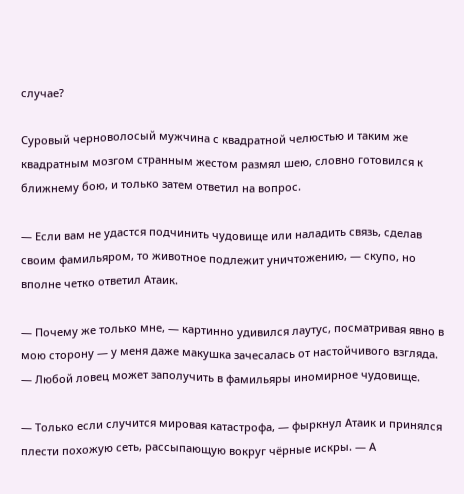случае?

Суровый черноволосый мужчина с квадратной челюстью и таким же квадратным мозгом странным жестом размял шею, словно готовился к ближнему бою, и только затем ответил на вопрос.

— Если вам не удастся подчинить чудовище или наладить связь, сделав своим фамильяром, то животное подлежит уничтожению, — скупо, но вполне четко ответил Атаик.

— Почему же только мне, — картинно удивился лаутус, посматривая явно в мою сторону — у меня даже макушка зачесалась от настойчивого взгляда. — Любой ловец может заполучить в фамильяры иномирное чудовище.

— Только если случится мировая катастрофа, — фыркнул Атаик и принялся плести похожую сеть, рассыпающую вокруг чёрные искры. — А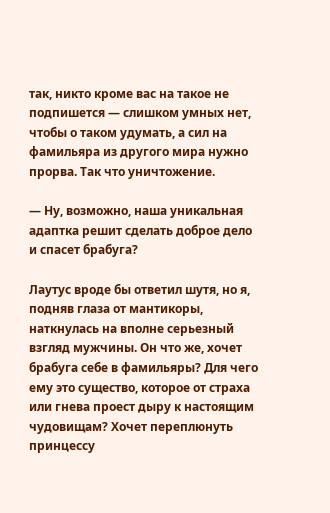так, никто кроме вас на такое не подпишется — слишком умных нет, чтобы о таком удумать, а сил на фамильяра из другого мира нужно прорва. Так что уничтожение.

— Ну, возможно, наша уникальная адаптка решит сделать доброе дело и спасет брабуга?

Лаутус вроде бы ответил шутя, но я, подняв глаза от мантикоры, наткнулась на вполне серьезный взгляд мужчины. Он что же, хочет брабуга себе в фамильяры? Для чего ему это существо, которое от страха или гнева проест дыру к настоящим чудовищам? Хочет переплюнуть принцессу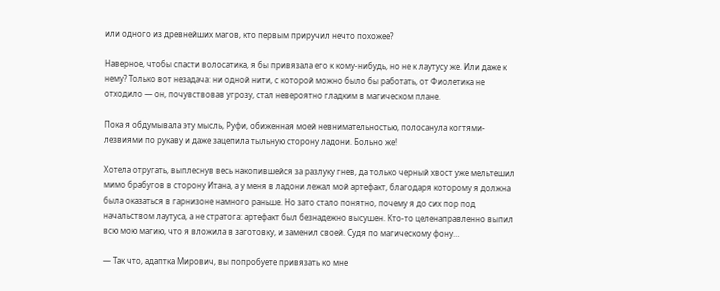или одного из древнейших магов, кто первым приручил нечто похожее?

Наверное, чтобы спасти волосатика, я бы привязала его к кому-нибудь, но не к лаутусу же. Или даже к нему? Только вот незадача: ни одной нити, с которой можно было бы работать, от Фиолетика не отходило — он, почувствовав угрозу, стал невероятно гладким в магическом плане.

Пока я обдумывала эту мысль, Руфи, обиженная моей невнимательностью, полосанула когтями-лезвиями по рукаву и даже зацепила тыльную сторону ладони. Больно же!

Хотела отругать, выплеснув весь накопившейся за разлуку гнев, да только черный хвост уже мельтешил мимо брабугов в сторону Итана, а у меня в ладони лежал мой артефакт, благодаря которому я должна была оказаться в гарнизоне намного раньше. Но зато стало понятно, почему я до сих пор под начальством лаутуса, а не стратога: артефакт был безнадежно высушен. Кто-то целенаправленно выпил всю мою магию, что я вложила в заготовку, и заменил своей. Судя по магическому фону…

— Так что, адаптка Мирович, вы попробуете привязать ко мне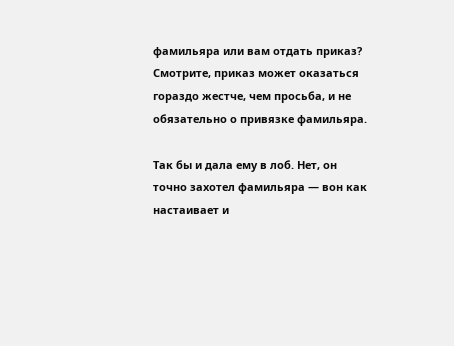фамильяра или вам отдать приказ? Смотрите, приказ может оказаться гораздо жестче, чем просьба, и не обязательно о привязке фамильяра.

Так бы и дала ему в лоб. Нет, он точно захотел фамильяра — вон как настаивает и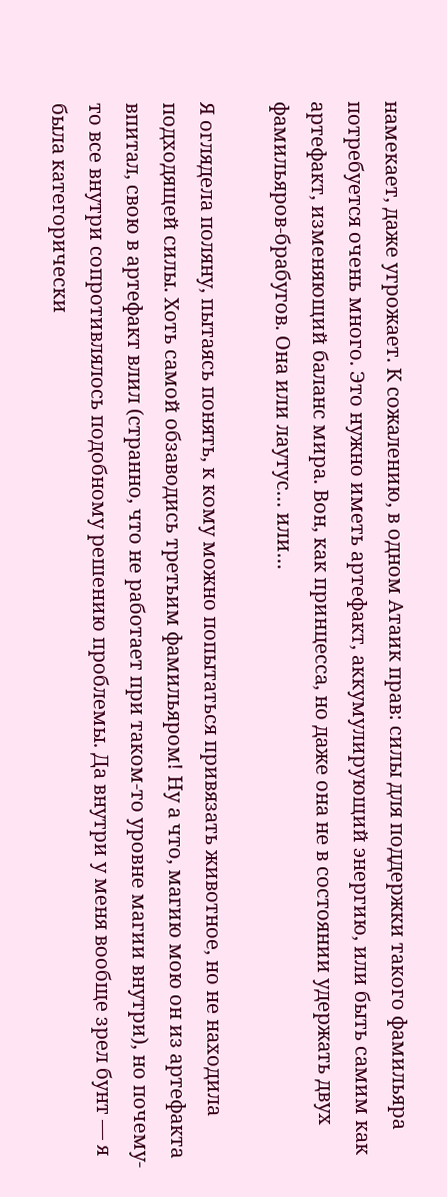намекает, даже угрожает. К сожалению, в одном Атаик прав: силы для поддержки такого фамильяра потребуется очень много. Это нужно иметь артефакт, аккумулирующий энергию, или быть самим как артефакт, изменяющий баланс мира. Вон, как принцесса, но даже она не в состоянии удержать двух фамильяров-брабугов. Она или лаутус… или…

Я оглядела поляну, пытаясь понять, к кому можно попытаться привязать животное, но не находила подходящей силы. Хоть самой обзаводись третьим фамильяром! Ну а что, магию мою он из артефакта впитал, свою в артефакт влил (странно, что не работает при таком-то уровне магии внутри), но почему-то все внутри сопротивлялось подобному решению проблемы. Да внутри у меня вообще зрел бунт — я была категорически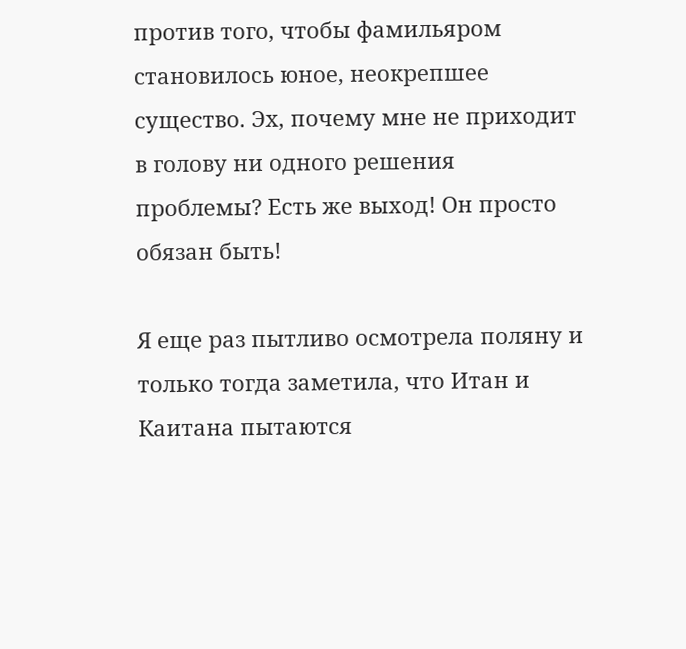против того, чтобы фамильяром становилось юное, неокрепшее существо. Эх, почему мне не приходит в голову ни одного решения проблемы? Есть же выход! Он просто обязан быть!

Я еще раз пытливо осмотрела поляну и только тогда заметила, что Итан и Каитана пытаются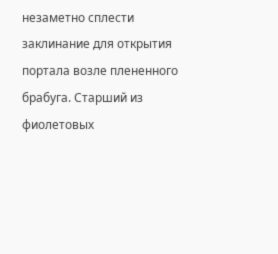незаметно сплести заклинание для открытия портала возле плененного брабуга. Старший из фиолетовых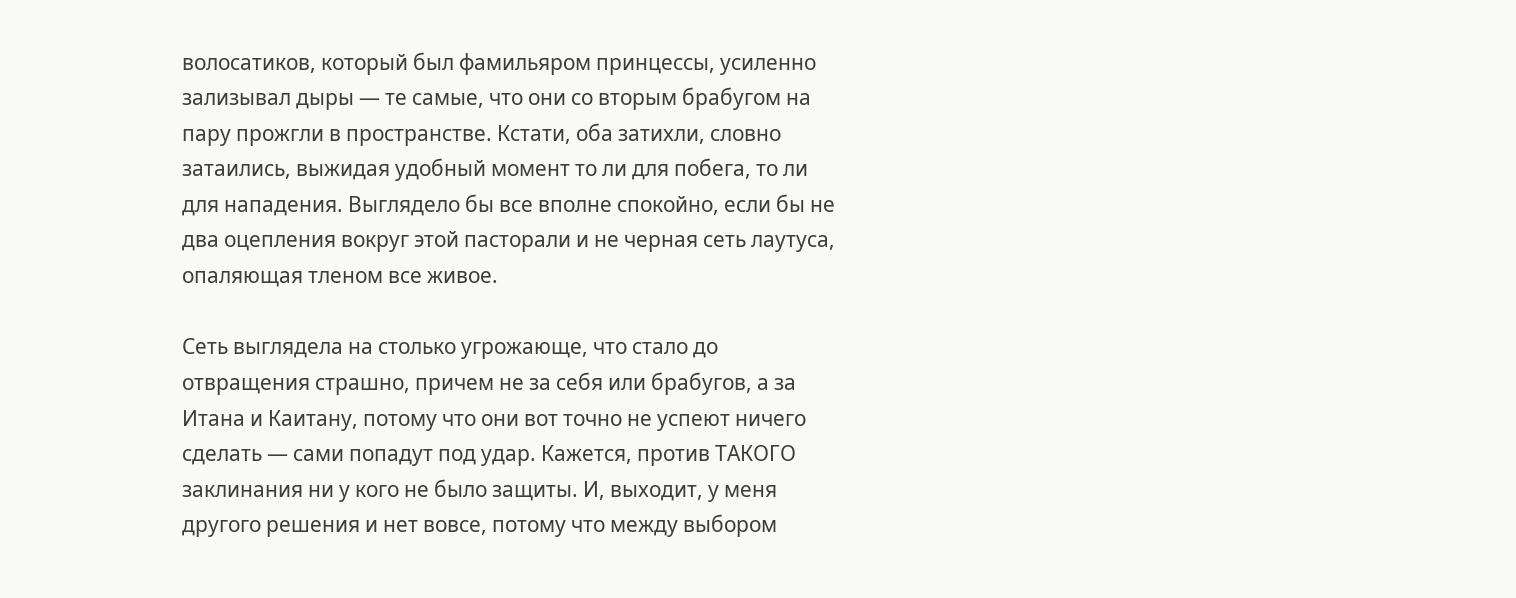волосатиков, который был фамильяром принцессы, усиленно зализывал дыры — те самые, что они со вторым брабугом на пару прожгли в пространстве. Кстати, оба затихли, словно затаились, выжидая удобный момент то ли для побега, то ли для нападения. Выглядело бы все вполне спокойно, если бы не два оцепления вокруг этой пасторали и не черная сеть лаутуса, опаляющая тленом все живое.

Сеть выглядела на столько угрожающе, что стало до отвращения страшно, причем не за себя или брабугов, а за Итана и Каитану, потому что они вот точно не успеют ничего сделать — сами попадут под удар. Кажется, против ТАКОГО заклинания ни у кого не было защиты. И, выходит, у меня другого решения и нет вовсе, потому что между выбором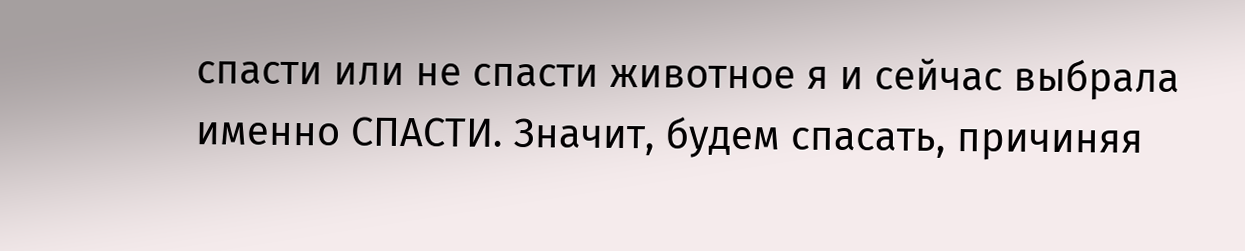спасти или не спасти животное я и сейчас выбрала именно СПАСТИ. Значит, будем спасать, причиняя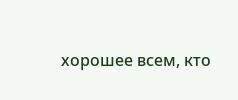хорошее всем, кто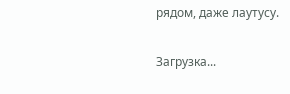рядом, даже лаутусу.

Загрузка...